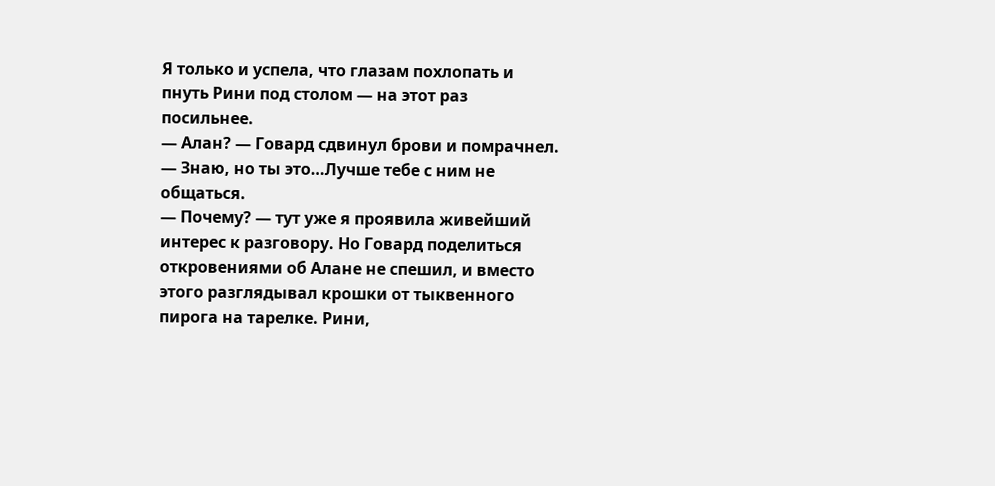Я только и успела, что глазам похлопать и пнуть Рини под столом — на этот раз посильнее.
— Алан? — Говард сдвинул брови и помрачнел. — Знаю, но ты это…Лучше тебе с ним не общаться.
— Почему? — тут уже я проявила живейший интерес к разговору. Но Говард поделиться откровениями об Алане не спешил, и вместо этого разглядывал крошки от тыквенного пирога на тарелке. Рини,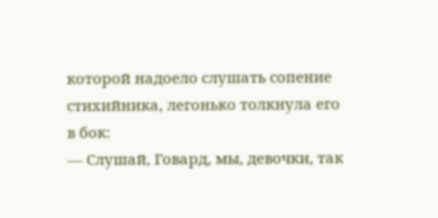которой надоело слушать сопение стихийника, легонько толкнула его в бок:
— Слушай, Говард, мы, девочки, так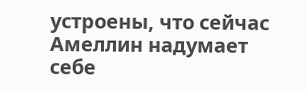устроены, что сейчас Амеллин надумает себе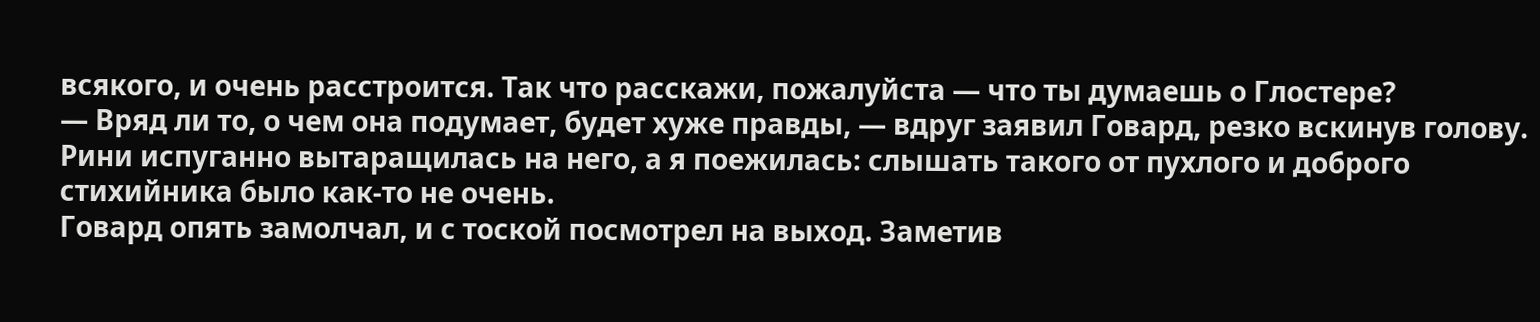всякого, и очень расстроится. Так что расскажи, пожалуйста — что ты думаешь о Глостере?
— Вряд ли то, о чем она подумает, будет хуже правды, — вдруг заявил Говард, резко вскинув голову. Рини испуганно вытаращилась на него, а я поежилась: слышать такого от пухлого и доброго стихийника было как-то не очень.
Говард опять замолчал, и с тоской посмотрел на выход. Заметив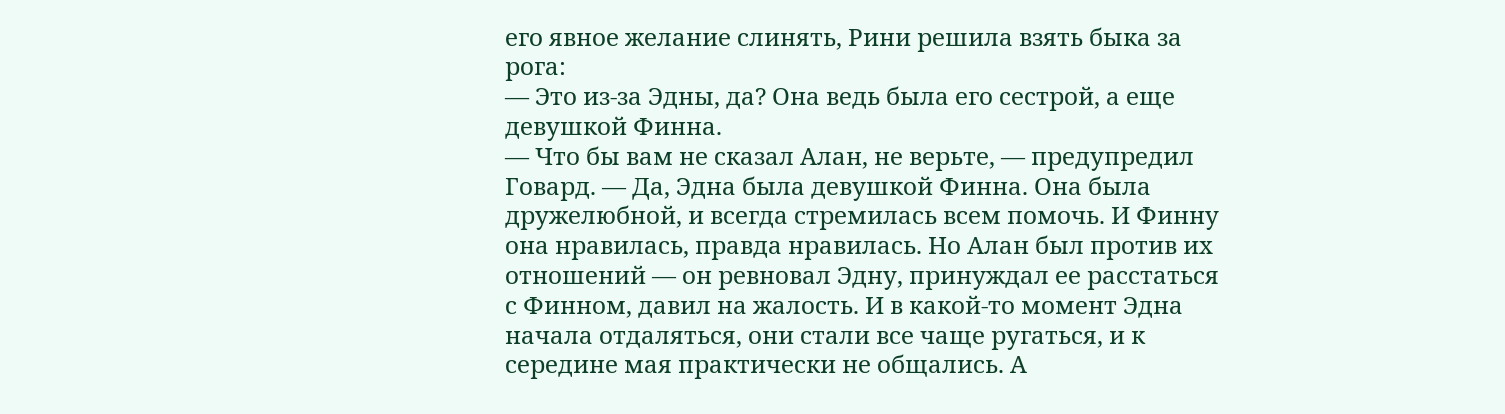его явное желание слинять, Рини решила взять быка за рога:
— Это из-за Эдны, да? Она ведь была его сестрой, а еще девушкой Финна.
— Что бы вам не сказал Алан, не верьте, — предупредил Говард. — Да, Эдна была девушкой Финна. Она была дружелюбной, и всегда стремилась всем помочь. И Финну она нравилась, правда нравилась. Но Алан был против их отношений — он ревновал Эдну, принуждал ее расстаться с Финном, давил на жалость. И в какой-то момент Эдна начала отдаляться, они стали все чаще ругаться, и к середине мая практически не общались. А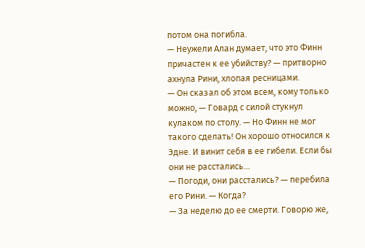потом она погибла.
— Неужели Алан думает, что это Финн причастен к ее убийству? — притворно ахнула Рини, хлопая ресницами.
— Он сказал об этом всем, кому только можно, — Говард с силой стукнул кулаком по столу. — Но Финн не мог такого сделать! Он хорошо относился к Эдне. И винит себя в ее гибели. Если бы они не расстались…
— Погоди, они расстались? — перебила его Рини. — Когда?
— За неделю до ее смерти. Говорю же,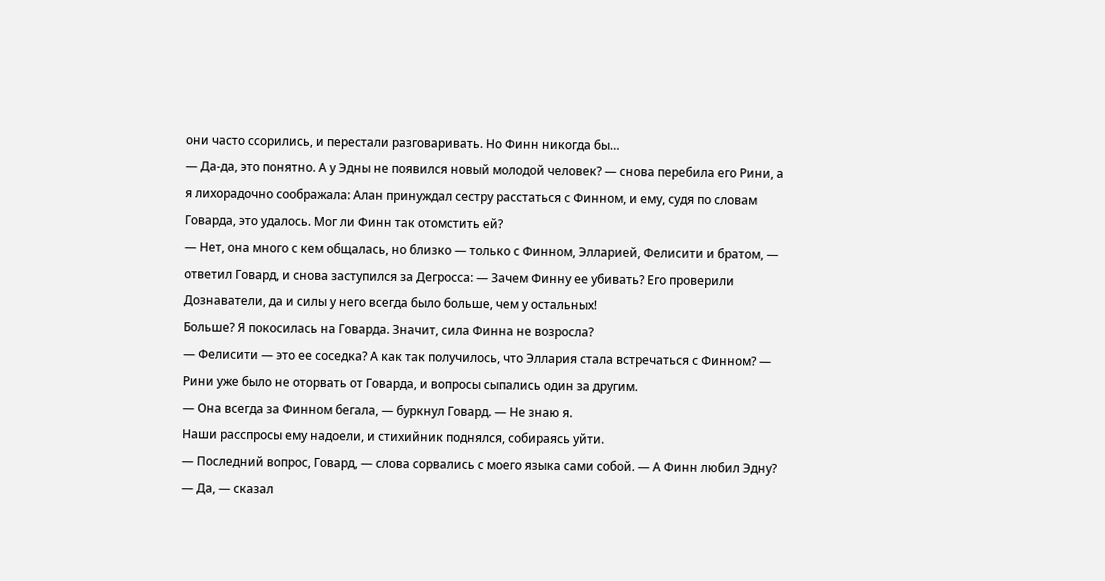они часто ссорились, и перестали разговаривать. Но Финн никогда бы…
— Да-да, это понятно. А у Эдны не появился новый молодой человек? — снова перебила его Рини, а я лихорадочно соображала: Алан принуждал сестру расстаться с Финном, и ему, судя по словам Говарда, это удалось. Мог ли Финн так отомстить ей?
— Нет, она много с кем общалась, но близко — только с Финном, Элларией, Фелисити и братом, — ответил Говард, и снова заступился за Дегросса: — Зачем Финну ее убивать? Его проверили Дознаватели, да и силы у него всегда было больше, чем у остальных!
Больше? Я покосилась на Говарда. Значит, сила Финна не возросла?
— Фелисити — это ее соседка? А как так получилось, что Эллария стала встречаться с Финном? — Рини уже было не оторвать от Говарда, и вопросы сыпались один за другим.
— Она всегда за Финном бегала, — буркнул Говард. — Не знаю я.
Наши расспросы ему надоели, и стихийник поднялся, собираясь уйти.
— Последний вопрос, Говард, — слова сорвались с моего языка сами собой. — А Финн любил Эдну?
— Да, — сказал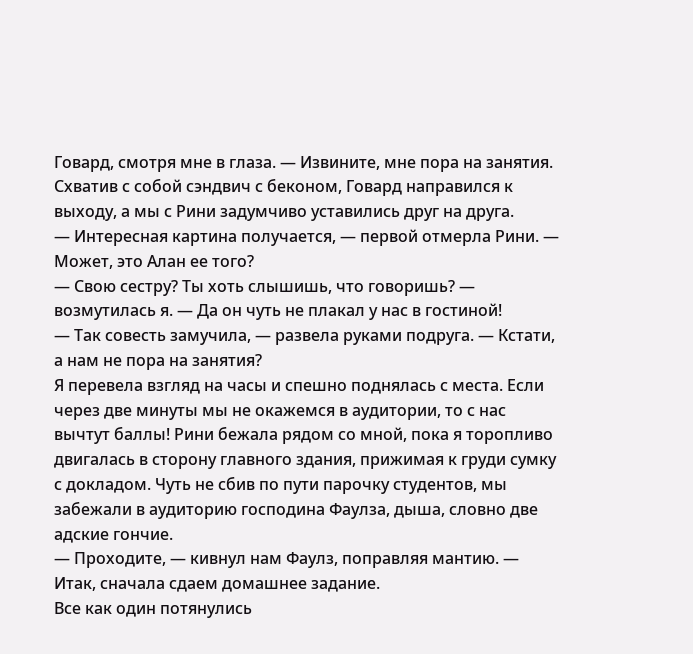Говард, смотря мне в глаза. — Извините, мне пора на занятия.
Схватив с собой сэндвич с беконом, Говард направился к выходу, а мы с Рини задумчиво уставились друг на друга.
— Интересная картина получается, — первой отмерла Рини. — Может, это Алан ее того?
— Свою сестру? Ты хоть слышишь, что говоришь? — возмутилась я. — Да он чуть не плакал у нас в гостиной!
— Так совесть замучила, — развела руками подруга. — Кстати, а нам не пора на занятия?
Я перевела взгляд на часы и спешно поднялась с места. Если через две минуты мы не окажемся в аудитории, то с нас вычтут баллы! Рини бежала рядом со мной, пока я торопливо двигалась в сторону главного здания, прижимая к груди сумку с докладом. Чуть не сбив по пути парочку студентов, мы забежали в аудиторию господина Фаулза, дыша, словно две адские гончие.
— Проходите, — кивнул нам Фаулз, поправляя мантию. — Итак, сначала сдаем домашнее задание.
Все как один потянулись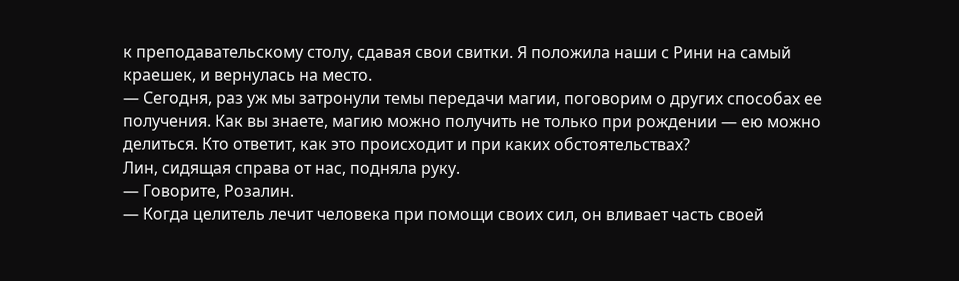к преподавательскому столу, сдавая свои свитки. Я положила наши с Рини на самый краешек, и вернулась на место.
— Сегодня, раз уж мы затронули темы передачи магии, поговорим о других способах ее получения. Как вы знаете, магию можно получить не только при рождении — ею можно делиться. Кто ответит, как это происходит и при каких обстоятельствах?
Лин, сидящая справа от нас, подняла руку.
— Говорите, Розалин.
— Когда целитель лечит человека при помощи своих сил, он вливает часть своей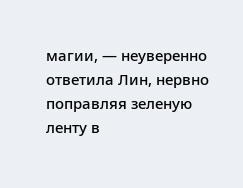магии, — неуверенно ответила Лин, нервно поправляя зеленую ленту в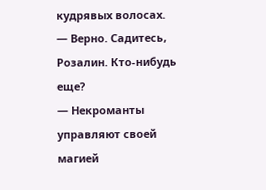кудрявых волосах.
— Верно. Садитесь, Розалин. Кто-нибудь еще?
— Некроманты управляют своей магией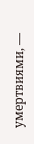умертвиями, —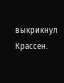выкрикнул Крассен.